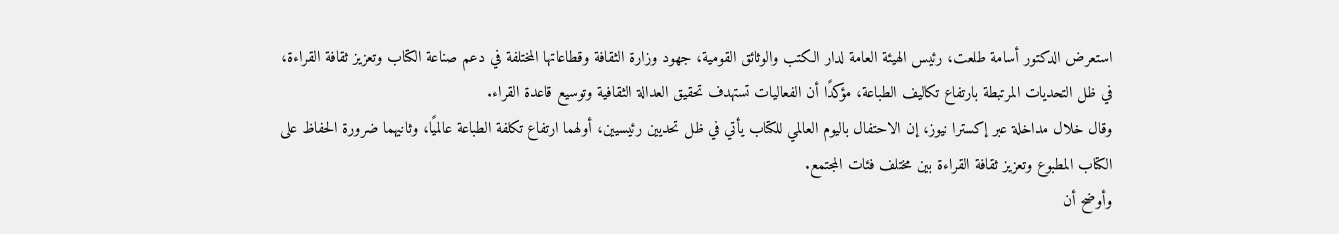استعرض الدكتور أسامة طلعت، رئيس الهيئة العامة لدار الكتب والوثائق القومية، جهود وزارة الثقافة وقطاعاتها المختلفة في دعم صناعة الكتاب وتعزيز ثقافة القراءة، في ظل التحديات المرتبطة بارتفاع تكاليف الطباعة، مؤكدًا أن الفعاليات تستهدف تحقيق العدالة الثقافية وتوسيع قاعدة القراء.
وقال خلال مداخلة عبر إكسترا نيوز، إن الاحتفال باليوم العالمي للكتاب يأتي في ظل تحديين رئيسيين، أولهما ارتفاع تكلفة الطباعة عالميًا، وثانيهما ضرورة الحفاظ على الكتاب المطبوع وتعزيز ثقافة القراءة بين مختلف فئات المجتمع.
وأوضح أن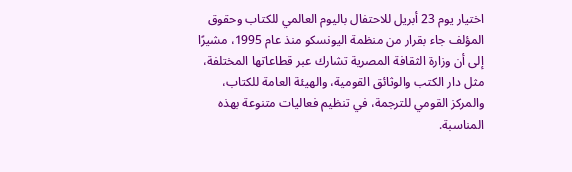اختيار يوم 23 أبريل للاحتفال باليوم العالمي للكتاب وحقوق المؤلف جاء بقرار من منظمة اليونسكو منذ عام 1995، مشيرًا إلى أن وزارة الثقافة المصرية تشارك عبر قطاعاتها المختلفة، مثل دار الكتب والوثائق القومية، والهيئة العامة للكتاب، والمركز القومي للترجمة، في تنظيم فعاليات متنوعة بهذه المناسبة.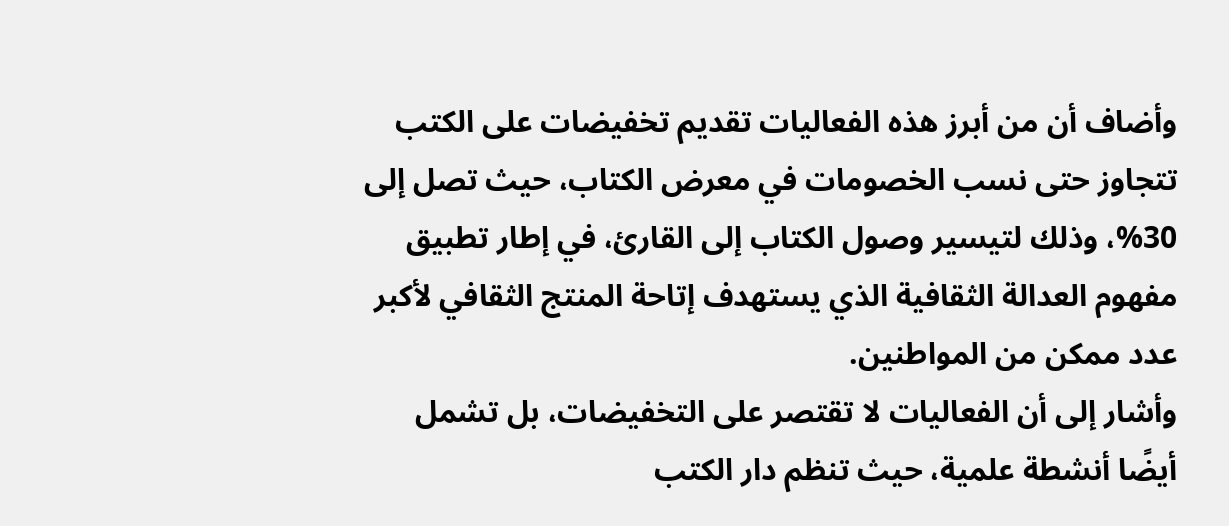وأضاف أن من أبرز هذه الفعاليات تقديم تخفيضات على الكتب تتجاوز حتى نسب الخصومات في معرض الكتاب، حيث تصل إلى 30%، وذلك لتيسير وصول الكتاب إلى القارئ، في إطار تطبيق مفهوم العدالة الثقافية الذي يستهدف إتاحة المنتج الثقافي لأكبر عدد ممكن من المواطنين.
وأشار إلى أن الفعاليات لا تقتصر على التخفيضات، بل تشمل أيضًا أنشطة علمية، حيث تنظم دار الكتب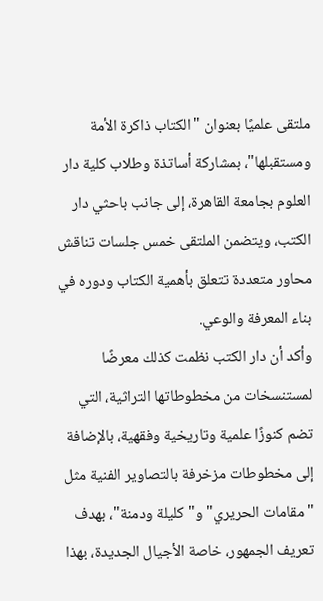ملتقى علميًا بعنوان "الكتاب ذاكرة الأمة ومستقبلها"، بمشاركة أساتذة وطلاب كلية دار العلوم بجامعة القاهرة، إلى جانب باحثي دار الكتب، ويتضمن الملتقى خمس جلسات تناقش محاور متعددة تتعلق بأهمية الكتاب ودوره في بناء المعرفة والوعي.
وأكد أن دار الكتب نظمت كذلك معرضًا لمستنسخات من مخطوطاتها التراثية، التي تضم كنوزًا علمية وتاريخية وفقهية، بالإضافة إلى مخطوطات مزخرفة بالتصاوير الفنية مثل "مقامات الحريري" و"كليلة ودمنة"، بهدف تعريف الجمهور، خاصة الأجيال الجديدة، بهذا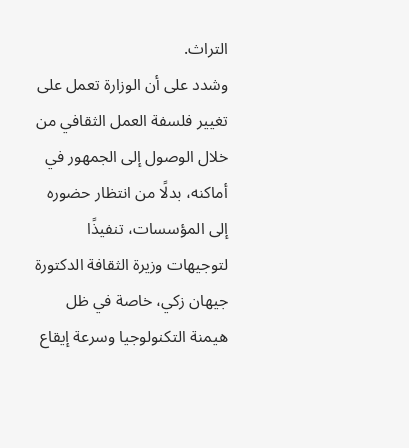التراث.
وشدد على أن الوزارة تعمل على تغيير فلسفة العمل الثقافي من خلال الوصول إلى الجمهور في أماكنه، بدلًا من انتظار حضوره إلى المؤسسات، تنفيذًا لتوجيهات وزيرة الثقافة الدكتورة جيهان زكي، خاصة في ظل هيمنة التكنولوجيا وسرعة إيقاع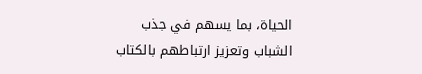الحياة، بما يسهم في جذب الشباب وتعزيز ارتباطهم بالكتاب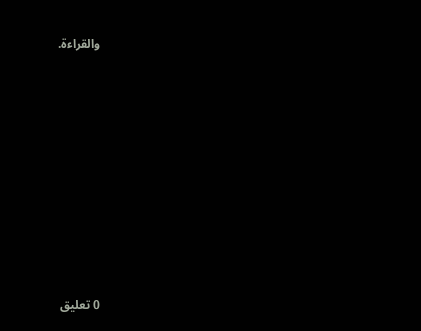والقراءة.














0 تعليق